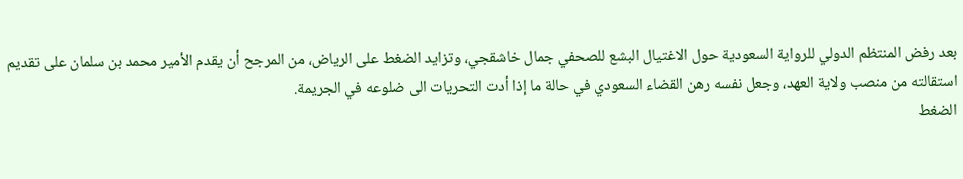بعد رفض المنتظم الدولي للرواية السعودية حول الاغتيال البشع للصحفي جمال خاشقجي، وتزايد الضغط على الرياض، من المرجح أن يقدم الأمير محمد بن سلمان على تقديم استقالته من منصب ولاية العهد، وجعل نفسه رهن القضاء السعودي في حالة ما إذا أدت التحريات الى ضلوعه في الجريمة.
الضغط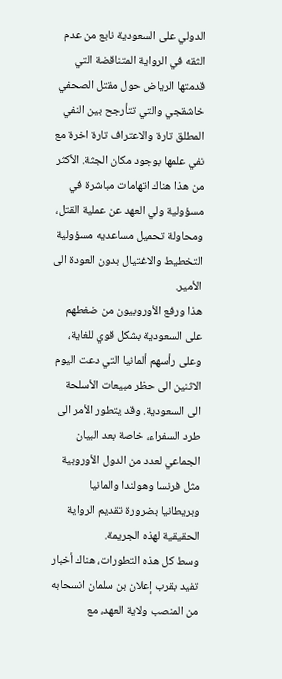الدولي على السعودية نابع من عدم الثقه في الرواية المتناقضة التي قدمتها الرياض حول مقتل الصحفي خاشقجي والتي تتأرجح بين النفي المطلق تارة والاعتراف تارة اخرة مع نفي علمها بوجود مكان الجثة. الأكثر من هذا هناك اتهامات مباشرة في مسؤولية ولي العهد عن عملية القتل، ومحاولة تحميل مساعديه مسؤولية التخطيط والاغتيال بدون العودة الى الأمير.
هذا ورفع الأوروبيون من ضغطهم على السعودية بشكل قوي للغاية، وعلى رأسهم ألمانيا التي دعت اليوم الاثنين الى حظر مبيعات الأسلحة الى السعودية. وقد يتطور الأمر الى طرد السفراء، خاصة بعد البيان الجماعي لعدد من الدول الأوروبية مثل فرنسا وهولندا والمانيا وبريطانيا بضرورة تقديم الرواية الحقيقية لهذه الجريمة.
وسط كل هذه التطورات، هناك أخبار تفيد بقرب إعلان بن سلمان انسحابه من المنصب ولاية العهد، مع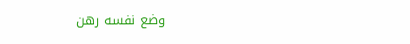وضع نفسه رهن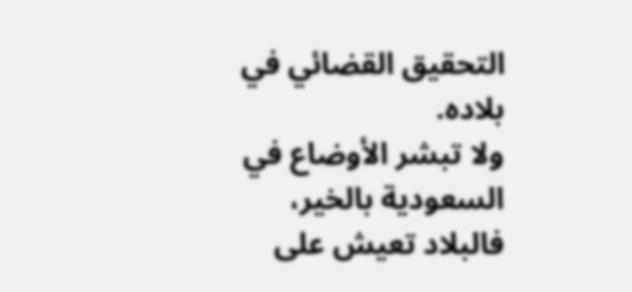التحقيق القضائي في بلاده.
ولا تبشر الأوضاع في السعودية بالخير، فالبلاد تعيش على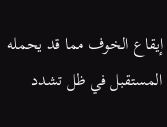إيقاع الخوف مما قد يحمله المستقبل في ظل تشدد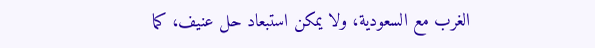الغرب مع السعودية، ولا يمكن استبعاد حل عنيف، كما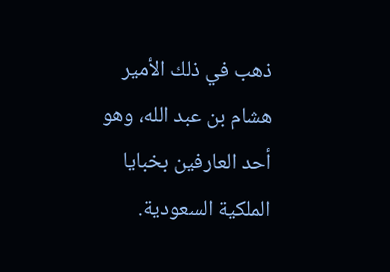ذهب في ذلك الأمير هشام بن عبد الله، وهو أحد العارفين بخبايا الملكية السعودية.